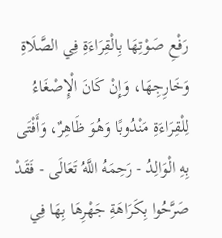رَفْعِ صَوْتِهَا بِالْقِرَاءَةِ فِي الصَّلَاةِ وَخَارِجِهَا، وَإِنْ كَانَ الْإِصْغَاءُ لِلْقِرَاءَةِ مَنْدُوبًا وَهُوَ ظَاهِرٌ، وَأَفْتَى بِهِ الْوَالِدُ - رَحِمَهُ اللَّهُ تَعَالَى - فَقَدْ صَرَّحُوا بِكَرَاهَةِ جَهْرِهَا بِهَا فِي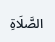الصَّلَاةِ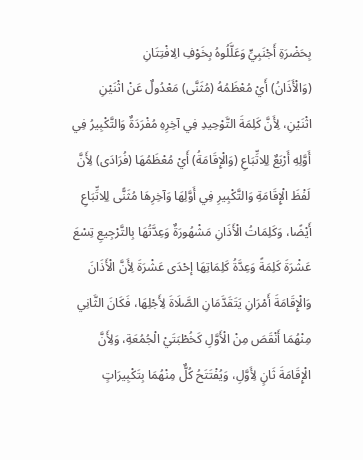بِحَضْرَةِ أَجْنَبِيٍّ وَعَلَّلُوهُ بِخَوْفِ الِافْتِتَانِ
(وَالْأَذَانُ) أَيْ مُعْظَمُهُ (مُثَنَّى) مَعْدُولٌ عَنْ اثْنَيْنِ اثْنَيْنِ، لِأَنَّ كَلِمَةَ التَّوْحِيدِ فِي آخِرِهِ مُفْرَدَةٌ وَالتَّكْبِيرُ فِي أَوَّلِهِ أَرْبَعٌ لِلِاتِّبَاعِ (وَالْإِقَامَةُ) أَيْ مُعْظَمُهَا (فُرَادَى) لِأَنَّ لَفْظَ الْإِقَامَةِ وَالتَّكْبِيرِ فِي أَوَّلِهَا وَآخِرِهَا مُثَنًّى لِلِاتِّبَاعِ أَيْضًا، وَكَلِمَاتُ الْأَذَانِ مَشْهُورَةٌ وَعِدَّتُهَا بِالتَّرْجِيعِ تِسْعَ عَشْرَةَ كَلِمَةً وَعِدَّةُ كَلِمَاتِهَا إحْدَى عَشْرَةَ لِأَنَّ الْأَذَانَ وَالْإِقَامَةَ أَمْرَانِ يَتَقَدَّمَانِ الصَّلَاةَ لِأَجْلِهَا، فَكَانَ الثَّانِي مِنْهُمَا أَنْقَصَ مِنْ الْأَوَّلِ كَخُطْبَتَيْ الْجُمُعَةِ، وَلِأَنَّ الْإِقَامَةَ ثَانٍ لِأَوَّلِ، وَيُفْتَتَحُ كُلٌّ مِنْهُمَا بِتَكْبِيرَاتٍ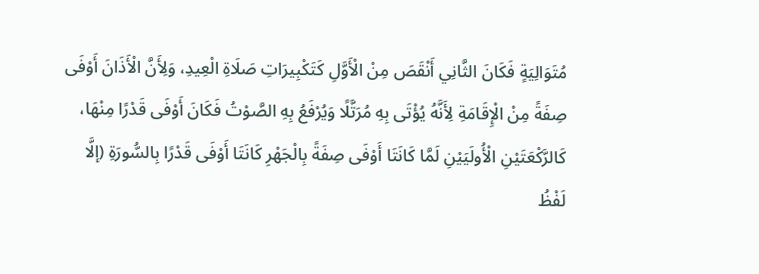مُتَوَالِيَةٍ فَكَانَ الثَّانِي أَنْقَصَ مِنْ الْأَوَّلِ كَتَكْبِيرَاتِ صَلَاةِ الْعِيدِ، وَلِأَنَّ الْأَذَانَ أَوْفَى صِفَةً مِنْ الْإِقَامَةِ لِأَنَّهُ يُؤْتَى بِهِ مُرَتَّلًا وَيُرْفَعُ بِهِ الصَّوْتُ فَكَانَ أَوْفَى قَدْرًا مِنْهَا، كَالرَّكْعَتَيْنِ الْأُولَيَيْنِ لَمَّا كَانَتَا أَوْفَى صِفَةً بِالْجَهْرِ كَانَتَا أَوْفَى قَدْرًا بِالسُّورَةِ (إلَّا لَفْظُ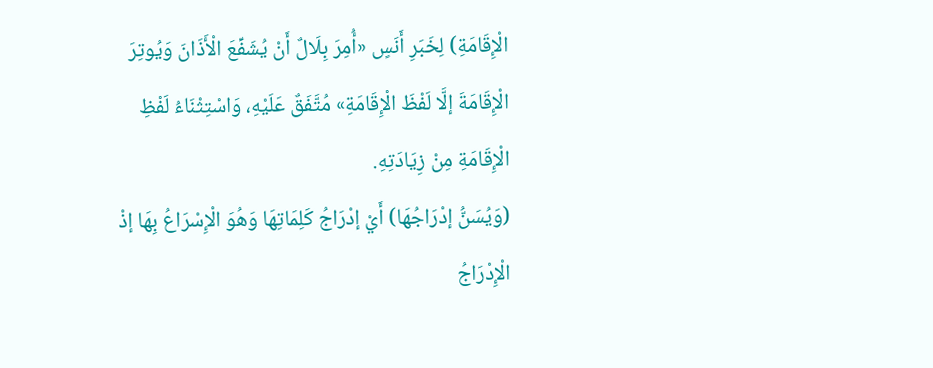الْإِقَامَةِ) لِخَبَرِ أَنَسٍ «أُمِرَ بِلَالٌ أَنْ يُشَفِّعَ الْأَذَانَ وَيُوتِرَ الْإِقَامَةَ إلَّا لَفْظَ الْإِقَامَةِ» مُتَّفَقٌ عَلَيْهِ، وَاسْتِثْنَاءُ لَفْظِ الْإِقَامَةِ مِنْ زِيَادَتِهِ.
(وَيُسَنُّ إدْرَاجُهَا) أَيْ إدْرَاجُ كَلِمَاتِهَا وَهُوَ الْإِسْرَاعُ بِهَا إذْ الْإِدْرَاجُ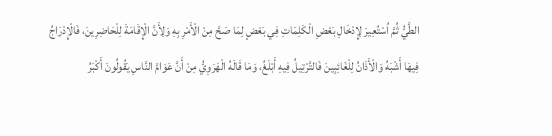الطَّيُّ ثُمَّ اُسْتُعِيرَ لِإِدْخَالِ بَعْضِ الْكَلِمَاتِ فِي بَعْضٍ لِمَا صَحَّ مِنْ الْأَمْرِ بِهِ وَلِأَنَّ الْإِقَامَةَ لِلْحَاضِرِينَ، فَالْإِدْرَاجُ فِيهَا أَشْبَهُ وَالْأَذَانُ لِلْغَائِبِينَ فَالتَّرْتِيلُ فِيهِ أَبْلَغُ، وَمَا قَالَهُ الْهَرَوِيُّ مِنْ أَنَّ عَوَامَّ النَّاسِ يَقُولُونَ أَكْبَرُ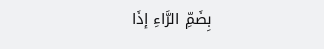بِضَمِّ الرَّاءِ إذَا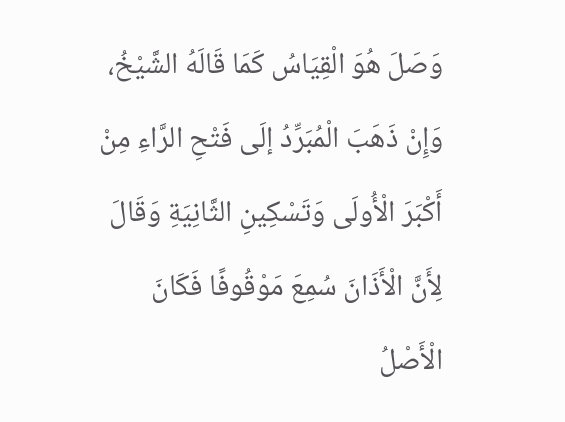وَصَلَ هُوَ الْقِيَاسُ كَمَا قَالَهُ الشَّيْخُ، وَإِنْ ذَهَبَ الْمُبَرِّدُ إلَى فَتْحِ الرَّاءِ مِنْ أَكْبَرَ الْأُولَى وَتَسْكِينِ الثَّانِيَةِ وَقَالَ لِأَنَّ الْأَذَانَ سُمِعَ مَوْقُوفًا فَكَانَ الْأَصْلُ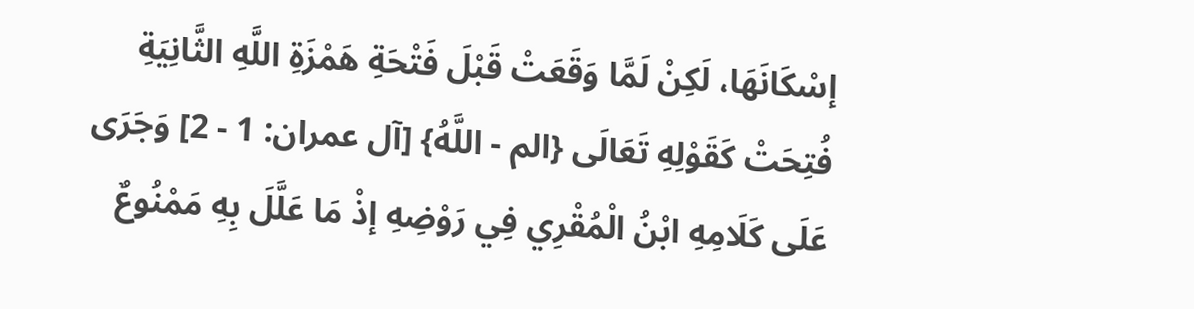إسْكَانَهَا، لَكِنْ لَمَّا وَقَعَتْ قَبْلَ فَتْحَةِ هَمْزَةِ اللَّهِ الثَّانِيَةِ فُتِحَتْ كَقَوْلِهِ تَعَالَى {الم - اللَّهُ} [آل عمران: 1 - 2] وَجَرَى عَلَى كَلَامِهِ ابْنُ الْمُقْرِي فِي رَوْضِهِ إذْ مَا عَلَّلَ بِهِ مَمْنُوعٌ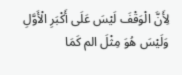لِأَنَّ الْوَقْفَ لَيْسَ عَلَى أَكْبَرِ الْأَوَّلِ وَلَيْسَ هُوَ مِثْلَ الم كَمَا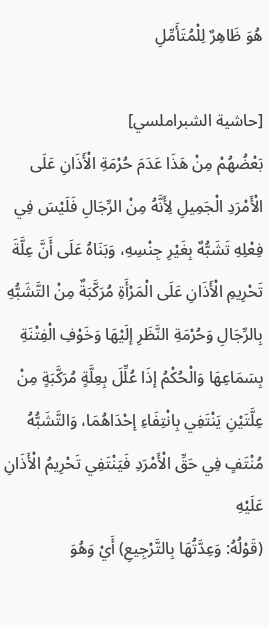هُوَ ظَاهِرٌ لِلْمُتَأَمِّلِ

[حاشية الشبراملسي]
بَعْضُهُمْ مِنْ هَذَا عَدَمَ حُرْمَةِ الْأَذَانِ عَلَى الْأَمْرَدِ الْجَمِيلِ لِأَنَّهُ مِنْ الرِّجَالِ فَلَيْسَ فِي فِعْلِهِ تَشَبُّهٌ بِغَيْرِ جِنْسِهِ، وَبَنَاهُ عَلَى أَنَّ عِلَّةَ تَحْرِيمِ الْأَذَانِ عَلَى الْمَرْأَةِ مُرَكَّبَةٌ مِنْ التَّشَبُّهِ بِالرِّجَالِ وَحُرْمَةِ النَّظَرِ إلَيْهَا وَخَوْفِ الْفِتْنَةِ بِسَمَاعِهَا وَالْحُكْمُ إذَا عُلِّلَ بِعِلَّةٍ مُرَكَّبَةٍ مِنْ عِلَّتَيْنِ يَنْتَفِي بِانْتِفَاءِ إحْدَاهُمَا، وَالتَّشَبُّهُ مُنْتَفٍ فِي حَقِّ الْأَمْرَدِ فَيَنْتَفِي تَحْرِيمُ الْأَذَانِ عَلَيْهِ
(قَوْلُهُ: وَعِدَّتُهَا بِالتَّرْجِيعِ) أَيْ وَهُوَ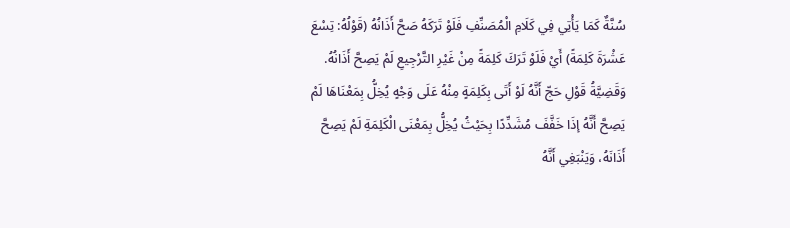سُنَّةٌ كَمَا يَأْتِي فِي كَلَامِ الْمُصَنِّفِ فَلَوْ تَرَكَهُ صَحَّ أَذَانُهُ (قَوْلُهُ: تِسْعَ عَشْرَةَ كَلِمَةً) أَيْ فَلَوْ تَرَكَ كَلِمَةً مِنْ غَيْرِ التَّرْجِيعِ لَمْ يَصِحَّ أَذَانُهُ. وَقَضِيَّةُ قَوْلِ حَجّ أَنَّهُ لَوْ أَتَى بِكَلِمَةٍ مِنْهُ عَلَى وَجْهٍ يُخِلُّ بِمَعْنَاهَا لَمْ يَصِحَّ أَنَّهُ إذَا خَفَّفَ مُشَدِّدًا بِحَيْثُ يُخِلُّ بِمَعْنَى الْكَلِمَةِ لَمْ يَصِحَّ أَذَانَهُ، وَيَنْبَغِي أَنَّهُ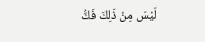لَيْسَ مِنْ ذَلِكَ فَكُّ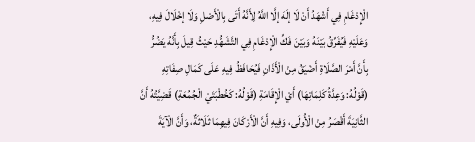الْإِدْغَامِ فِي أَشْهَدُ أَنْ لَا إلَهَ إلَّا اللَّهُ لِأَنَّهُ أَتَى بِالْأَصْلِ وَلَا إخْلَالَ فِيهِ، وَعَلَيْهِ فَيُفَرِّقُ بَيْنَهُ وَبَيْنَ فَكِّ الْإِدْغَامِ فِي التَّشَهُّدِ حَيْثُ قِيلَ بِأَنَّهُ يَضُرُّ بِأَنَّ أَمْرَ الصَّلَاةِ أَضْيَقُ مِنْ الْأَذَانِ فَيُحَافَظُ فِيهِ عَلَى كَمَالِ صِفَاتِهِ (قَوْلُهُ: وَعِدَّةُ كَلِمَاتِهَا) أَيْ الْإِقَامَةِ (قَوْلُهُ: كَخُطْبَتَيْ الْجُمُعَةِ) قَضِيَّتُهُ أَنَّ الثَّانِيَةَ أَقْصَرُ مِنْ الْأُولَى، وَفِيهِ أَنَّ الْأَرْكَانَ فِيهِمَا ثَلَاثَةٌ، وَأَنَّ الْآيَةَ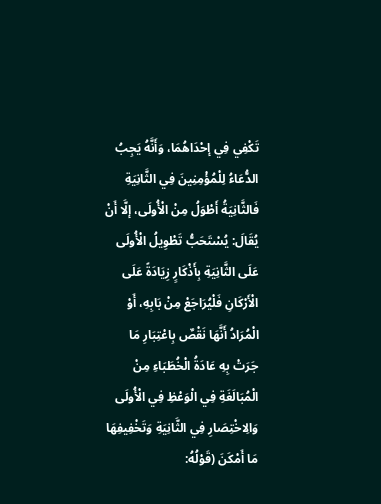تَكْفِي فِي إحْدَاهُمَا، وَأَنَّهُ يَجِبُ الدُّعَاءُ لِلْمُؤْمِنِينَ فِي الثَّانِيَةِ فَالثَّانِيَةُ أَطْوَلُ مِنْ الْأُولَى، إلَّا أَنْ يُقَالَ: يُسْتَحَبُّ تَطْوِيلُ الْأُولَى عَلَى الثَّانِيَةِ بِأَذْكَارٍ زِيَادَةً عَلَى الْأَرْكَانِ فَلْيُرَاجَعْ مِنْ بَابِهِ، أَوْ الْمُرَادُ أَنَّهَا نَقْصٌ بِاعْتِبَارِ مَا جَرَتْ بِهِ عَادَةُ الْخُطَبَاءِ مِنْ الْمُبَالَغَةِ فِي الْوَعْظِ فِي الْأُولَى وَالِاخْتِصَارِ فِي الثَّانِيَةِ وَتَخْفِيفِهَا مَا أَمْكَنَ (قَوْلُهُ: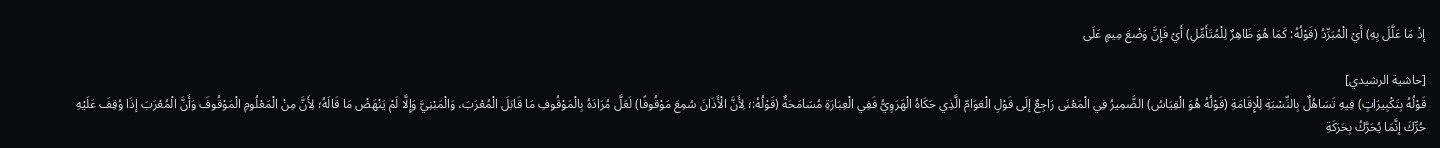إذْ مَا عَلَّلَ بِهِ) أَيْ الْمُبَرِّدُ (قَوْلُهُ: كَمَا هُوَ ظَاهِرٌ لِلْمُتَأَمِّلِ) أَيْ فَإِنَّ وَضْعَ مِيمٍ عَلَى

[حاشية الرشيدي]
قَوْلُهُ بِتَكْبِيرَاتٍ) فِيهِ تَسَاهُلٌ بِالنِّسْبَةِ لِلْإِقَامَةِ (قَوْلُهُ هُوَ الْقِيَاسُ) الضَّمِيرُ فِي الْمَعْنَى رَاجِعٌ إلَى قَوْلِ الْعَوَامّ الَّذِي حَكَاهُ الْهَرَوِيُّ فَفِي الْعِبَارَةِ مُسَامَحَةٌ (قَوْلُهُ:؛ لِأَنَّ الْأَذَانَ سُمِعَ مَوْقُوفًا) لَعَلَّ مُرَادَهُ بِالْمَوْقُوفِ مَا قَابَلَ الْمُعْرَبَ، وَالْمَبْنِيَّ وَإِلَّا لَمْ يَنْهَضْ مَا قَالَهُ؛ لِأَنَّ مِنْ الْمَعْلُومِ الْمَوْقُوفَ وَأَنَّ الْمُعْرَبَ إذَا وُقِفَ عَلَيْهِ حُرِّكَ إنَّمَا يُحَرَّكُ بِحَرَكَةِ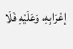إعْرَابِهِ، وَعَلَيْهِ فَلَا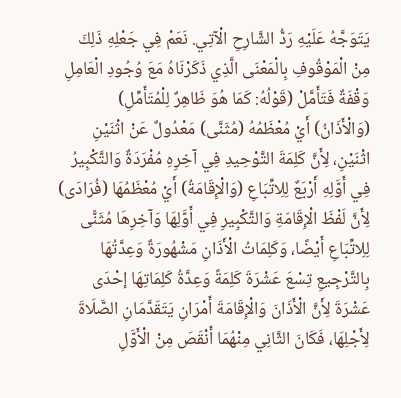يَتَوَجَّهُ عَلَيْهِ رَدُّ الشَّارِحِ الْآتِي. نَعَمْ فِي جَعْلِهِ ذَلِكَ مِنْ الْمَوْقُوفِ بِالْمَعْنَى الَّذِي ذَكَرْنَاهُ مَعَ وُجُودِ الْعَامِلِ وَقْفَةٌ فَتَأَمَّلْ (قَوْلُهُ: كَمَا هُوَ ظَاهِرٌ لِلْمُتَأَمِّلِ)
(وَالْأَذَانُ) أَيْ مُعْظَمُهُ (مُثَنَّى) مَعْدُولٌ عَنْ اثْنَيْنِ اثْنَيْنِ، لِأَنَّ كَلِمَةَ التَّوْحِيدِ فِي آخِرِهِ مُفْرَدَةٌ وَالتَّكْبِيرُ فِي أَوَّلِهِ أَرْبَعٌ لِلِاتِّبَاعِ (وَالْإِقَامَةُ) أَيْ مُعْظَمُهَا (فُرَادَى) لِأَنَّ لَفْظَ الْإِقَامَةِ وَالتَّكْبِيرِ فِي أَوَّلِهَا وَآخِرِهَا مُثَنًّى لِلِاتِّبَاعِ أَيْضًا، وَكَلِمَاتُ الْأَذَانِ مَشْهُورَةٌ وَعِدَّتُهَا بِالتَّرْجِيعِ تِسْعَ عَشْرَةَ كَلِمَةً وَعِدَّةُ كَلِمَاتِهَا إحْدَى عَشْرَةَ لِأَنَّ الْأَذَانَ وَالْإِقَامَةَ أَمْرَانِ يَتَقَدَّمَانِ الصَّلَاةَ لِأَجْلِهَا، فَكَانَ الثَّانِي مِنْهُمَا أَنْقَصَ مِنْ الْأَوَّلِ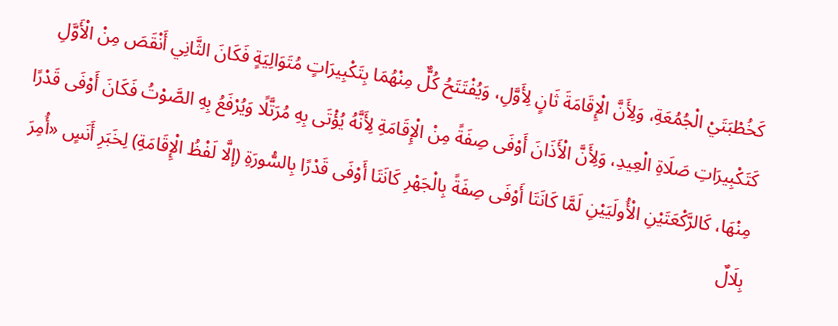كَخُطْبَتَيْ الْجُمُعَةِ، وَلِأَنَّ الْإِقَامَةَ ثَانٍ لِأَوَّلِ، وَيُفْتَتَحُ كُلٌّ مِنْهُمَا بِتَكْبِيرَاتٍ مُتَوَالِيَةٍ فَكَانَ الثَّانِي أَنْقَصَ مِنْ الْأَوَّلِ كَتَكْبِيرَاتِ صَلَاةِ الْعِيدِ، وَلِأَنَّ الْأَذَانَ أَوْفَى صِفَةً مِنْ الْإِقَامَةِ لِأَنَّهُ يُؤْتَى بِهِ مُرَتَّلًا وَيُرْفَعُ بِهِ الصَّوْتُ فَكَانَ أَوْفَى قَدْرًا مِنْهَا، كَالرَّكْعَتَيْنِ الْأُولَيَيْنِ لَمَّا كَانَتَا أَوْفَى صِفَةً بِالْجَهْرِ كَانَتَا أَوْفَى قَدْرًا بِالسُّورَةِ (إلَّا لَفْظُ الْإِقَامَةِ) لِخَبَرِ أَنَسٍ «أُمِرَ بِلَالٌ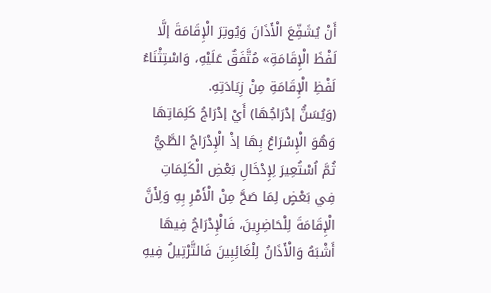أَنْ يُشَفِّعَ الْأَذَانَ وَيُوتِرَ الْإِقَامَةَ إلَّا لَفْظَ الْإِقَامَةِ» مُتَّفَقٌ عَلَيْهِ، وَاسْتِثْنَاءُ لَفْظِ الْإِقَامَةِ مِنْ زِيَادَتِهِ.
(وَيُسَنُّ إدْرَاجُهَا) أَيْ إدْرَاجُ كَلِمَاتِهَا وَهُوَ الْإِسْرَاعُ بِهَا إذْ الْإِدْرَاجُ الطَّيُّ ثُمَّ اُسْتُعِيرَ لِإِدْخَالِ بَعْضِ الْكَلِمَاتِ فِي بَعْضٍ لِمَا صَحَّ مِنْ الْأَمْرِ بِهِ وَلِأَنَّ الْإِقَامَةَ لِلْحَاضِرِينَ، فَالْإِدْرَاجُ فِيهَا أَشْبَهُ وَالْأَذَانُ لِلْغَائِبِينَ فَالتَّرْتِيلُ فِيهِ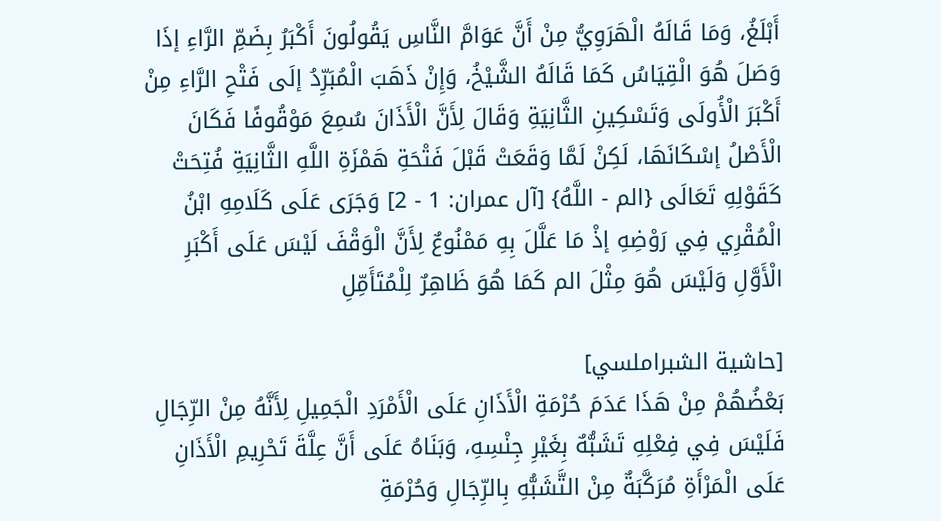أَبْلَغُ، وَمَا قَالَهُ الْهَرَوِيُّ مِنْ أَنَّ عَوَامَّ النَّاسِ يَقُولُونَ أَكْبَرُ بِضَمِّ الرَّاءِ إذَا وَصَلَ هُوَ الْقِيَاسُ كَمَا قَالَهُ الشَّيْخُ، وَإِنْ ذَهَبَ الْمُبَرِّدُ إلَى فَتْحِ الرَّاءِ مِنْ أَكْبَرَ الْأُولَى وَتَسْكِينِ الثَّانِيَةِ وَقَالَ لِأَنَّ الْأَذَانَ سُمِعَ مَوْقُوفًا فَكَانَ الْأَصْلُ إسْكَانَهَا، لَكِنْ لَمَّا وَقَعَتْ قَبْلَ فَتْحَةِ هَمْزَةِ اللَّهِ الثَّانِيَةِ فُتِحَتْ كَقَوْلِهِ تَعَالَى {الم - اللَّهُ} [آل عمران: 1 - 2] وَجَرَى عَلَى كَلَامِهِ ابْنُ الْمُقْرِي فِي رَوْضِهِ إذْ مَا عَلَّلَ بِهِ مَمْنُوعٌ لِأَنَّ الْوَقْفَ لَيْسَ عَلَى أَكْبَرِ الْأَوَّلِ وَلَيْسَ هُوَ مِثْلَ الم كَمَا هُوَ ظَاهِرٌ لِلْمُتَأَمِّلِ

[حاشية الشبراملسي]
بَعْضُهُمْ مِنْ هَذَا عَدَمَ حُرْمَةِ الْأَذَانِ عَلَى الْأَمْرَدِ الْجَمِيلِ لِأَنَّهُ مِنْ الرِّجَالِ فَلَيْسَ فِي فِعْلِهِ تَشَبُّهٌ بِغَيْرِ جِنْسِهِ، وَبَنَاهُ عَلَى أَنَّ عِلَّةَ تَحْرِيمِ الْأَذَانِ عَلَى الْمَرْأَةِ مُرَكَّبَةٌ مِنْ التَّشَبُّهِ بِالرِّجَالِ وَحُرْمَةِ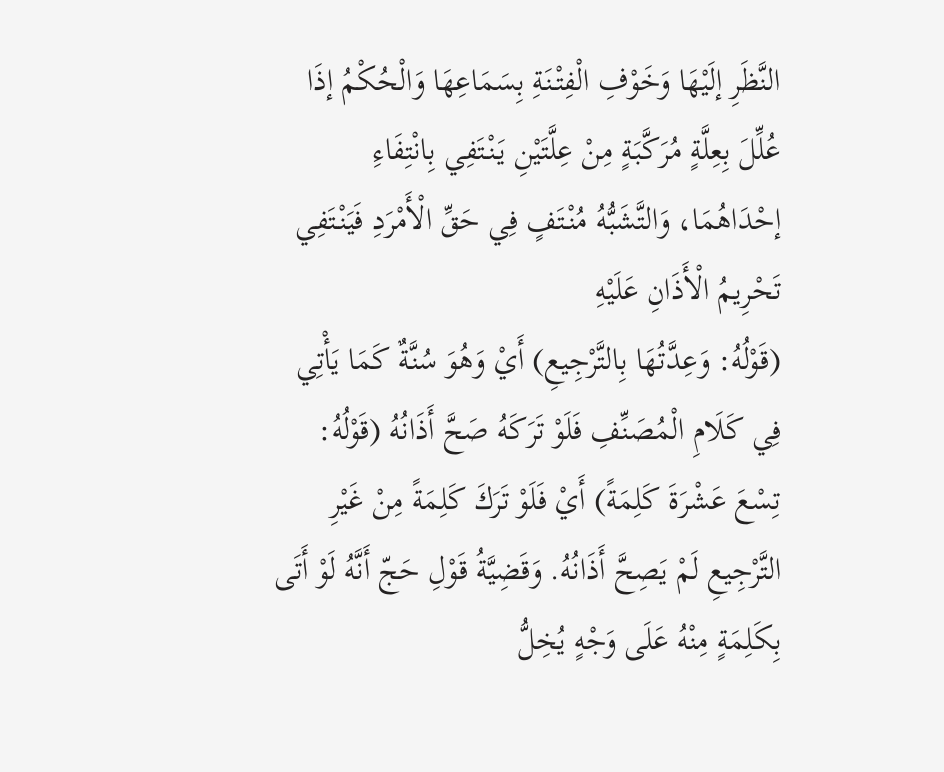النَّظَرِ إلَيْهَا وَخَوْفِ الْفِتْنَةِ بِسَمَاعِهَا وَالْحُكْمُ إذَا عُلِّلَ بِعِلَّةٍ مُرَكَّبَةٍ مِنْ عِلَّتَيْنِ يَنْتَفِي بِانْتِفَاءِ إحْدَاهُمَا، وَالتَّشَبُّهُ مُنْتَفٍ فِي حَقِّ الْأَمْرَدِ فَيَنْتَفِي تَحْرِيمُ الْأَذَانِ عَلَيْهِ
(قَوْلُهُ: وَعِدَّتُهَا بِالتَّرْجِيعِ) أَيْ وَهُوَ سُنَّةٌ كَمَا يَأْتِي فِي كَلَامِ الْمُصَنِّفِ فَلَوْ تَرَكَهُ صَحَّ أَذَانُهُ (قَوْلُهُ: تِسْعَ عَشْرَةَ كَلِمَةً) أَيْ فَلَوْ تَرَكَ كَلِمَةً مِنْ غَيْرِ التَّرْجِيعِ لَمْ يَصِحَّ أَذَانُهُ. وَقَضِيَّةُ قَوْلِ حَجّ أَنَّهُ لَوْ أَتَى بِكَلِمَةٍ مِنْهُ عَلَى وَجْهٍ يُخِلُّ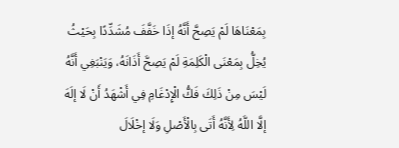بِمَعْنَاهَا لَمْ يَصِحَّ أَنَّهُ إذَا خَفَّفَ مُشَدِّدًا بِحَيْثُ يُخِلُّ بِمَعْنَى الْكَلِمَةِ لَمْ يَصِحَّ أَذَانَهُ، وَيَنْبَغِي أَنَّهُ لَيْسَ مِنْ ذَلِكَ فَكُّ الْإِدْغَامِ فِي أَشْهَدُ أَنْ لَا إلَهَ إلَّا اللَّهُ لِأَنَّهُ أَتَى بِالْأَصْلِ وَلَا إخْلَالَ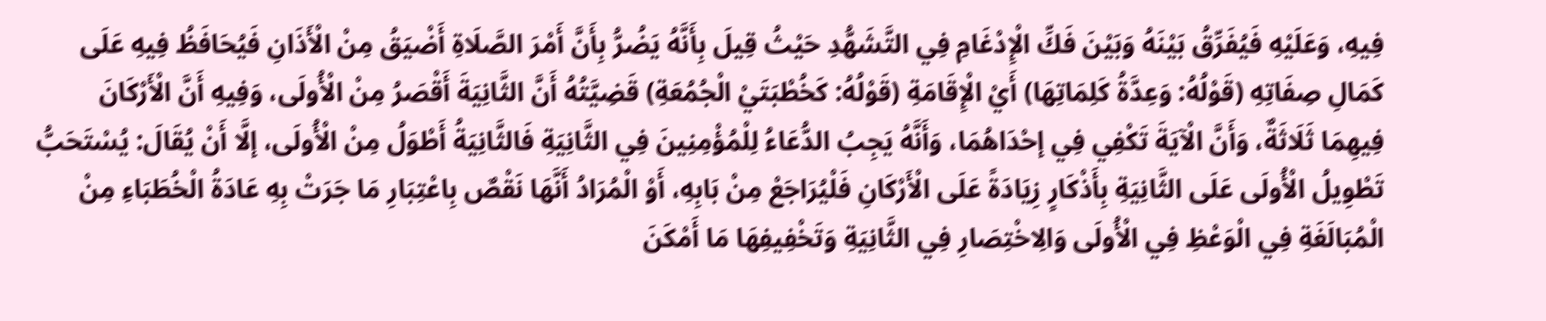فِيهِ، وَعَلَيْهِ فَيُفَرِّقُ بَيْنَهُ وَبَيْنَ فَكِّ الْإِدْغَامِ فِي التَّشَهُّدِ حَيْثُ قِيلَ بِأَنَّهُ يَضُرُّ بِأَنَّ أَمْرَ الصَّلَاةِ أَضْيَقُ مِنْ الْأَذَانِ فَيُحَافَظُ فِيهِ عَلَى كَمَالِ صِفَاتِهِ (قَوْلُهُ: وَعِدَّةُ كَلِمَاتِهَا) أَيْ الْإِقَامَةِ (قَوْلُهُ: كَخُطْبَتَيْ الْجُمُعَةِ) قَضِيَّتُهُ أَنَّ الثَّانِيَةَ أَقْصَرُ مِنْ الْأُولَى، وَفِيهِ أَنَّ الْأَرْكَانَ فِيهِمَا ثَلَاثَةٌ، وَأَنَّ الْآيَةَ تَكْفِي فِي إحْدَاهُمَا، وَأَنَّهُ يَجِبُ الدُّعَاءُ لِلْمُؤْمِنِينَ فِي الثَّانِيَةِ فَالثَّانِيَةُ أَطْوَلُ مِنْ الْأُولَى، إلَّا أَنْ يُقَالَ: يُسْتَحَبُّ تَطْوِيلُ الْأُولَى عَلَى الثَّانِيَةِ بِأَذْكَارٍ زِيَادَةً عَلَى الْأَرْكَانِ فَلْيُرَاجَعْ مِنْ بَابِهِ، أَوْ الْمُرَادُ أَنَّهَا نَقْصٌ بِاعْتِبَارِ مَا جَرَتْ بِهِ عَادَةُ الْخُطَبَاءِ مِنْ الْمُبَالَغَةِ فِي الْوَعْظِ فِي الْأُولَى وَالِاخْتِصَارِ فِي الثَّانِيَةِ وَتَخْفِيفِهَا مَا أَمْكَنَ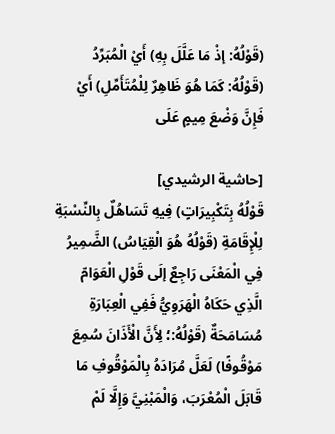(قَوْلُهُ: إذْ مَا عَلَّلَ بِهِ) أَيْ الْمُبَرِّدُ (قَوْلُهُ: كَمَا هُوَ ظَاهِرٌ لِلْمُتَأَمِّلِ) أَيْ فَإِنَّ وَضْعَ مِيمٍ عَلَى

[حاشية الرشيدي]
قَوْلُهُ بِتَكْبِيرَاتٍ) فِيهِ تَسَاهُلٌ بِالنِّسْبَةِ لِلْإِقَامَةِ (قَوْلُهُ هُوَ الْقِيَاسُ) الضَّمِيرُ فِي الْمَعْنَى رَاجِعٌ إلَى قَوْلِ الْعَوَامّ الَّذِي حَكَاهُ الْهَرَوِيُّ فَفِي الْعِبَارَةِ مُسَامَحَةٌ (قَوْلُهُ:؛ لِأَنَّ الْأَذَانَ سُمِعَ مَوْقُوفًا) لَعَلَّ مُرَادَهُ بِالْمَوْقُوفِ مَا قَابَلَ الْمُعْرَبَ، وَالْمَبْنِيَّ وَإِلَّا لَمْ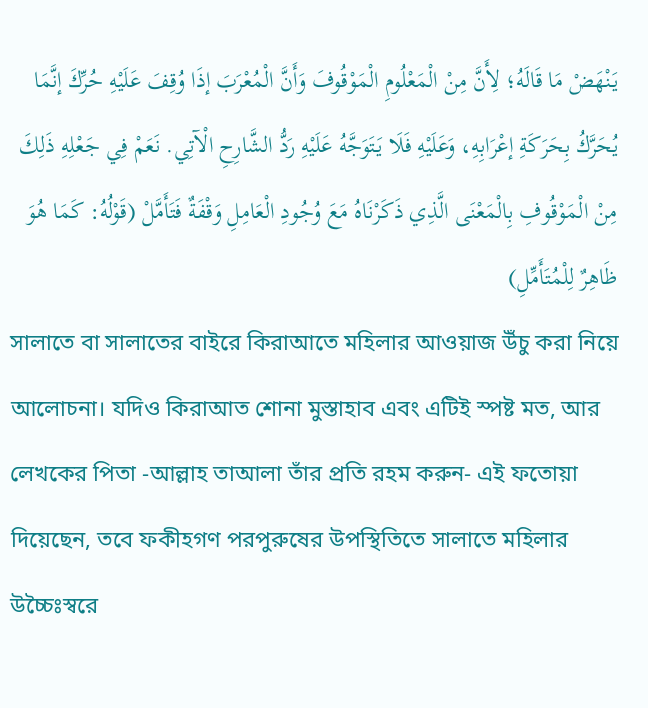يَنْهَضْ مَا قَالَهُ؛ لِأَنَّ مِنْ الْمَعْلُومِ الْمَوْقُوفَ وَأَنَّ الْمُعْرَبَ إذَا وُقِفَ عَلَيْهِ حُرِّكَ إنَّمَا يُحَرَّكُ بِحَرَكَةِ إعْرَابِهِ، وَعَلَيْهِ فَلَا يَتَوَجَّهُ عَلَيْهِ رَدُّ الشَّارِحِ الْآتِي. نَعَمْ فِي جَعْلِهِ ذَلِكَ مِنْ الْمَوْقُوفِ بِالْمَعْنَى الَّذِي ذَكَرْنَاهُ مَعَ وُجُودِ الْعَامِلِ وَقْفَةٌ فَتَأَمَّلْ (قَوْلُهُ: كَمَا هُوَ ظَاهِرٌ لِلْمُتَأَمِّلِ)
সালাতে বা সালাতের বাইরে কিরাআতে মহিলার আওয়াজ উঁচু করা নিয়ে আলোচনা। যদিও কিরাআত শোনা মুস্তাহাব এবং এটিই স্পষ্ট মত, আর লেখকের পিতা -আল্লাহ তাআলা তাঁর প্রতি রহম করুন- এই ফতোয়া দিয়েছেন, তবে ফকীহগণ পরপুরুষের উপস্থিতিতে সালাতে মহিলার উচ্চৈঃস্বরে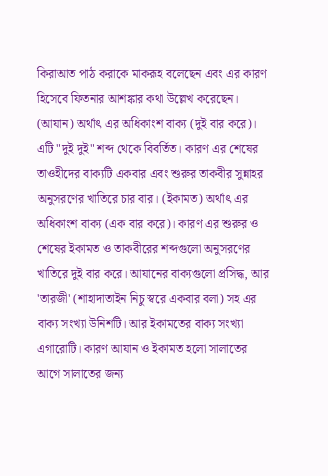কিরাআত পাঠ করাকে মাকরূহ বলেছেন এবং এর কারণ হিসেবে ফিতনার আশঙ্কার কথা উল্লেখ করেছেন।
(আযান) অর্থাৎ এর অধিকাংশ বাক্য (দুই বার করে)। এটি "দুই দুই" শব্দ থেকে বিবর্তিত। কারণ এর শেষের তাওহীদের বাক্যটি একবার এবং শুরুর তাকবীর সুন্নাহর অনুসরণের খাতিরে চার বার। (ইকামত) অর্থাৎ এর অধিকাংশ বাক্য (এক বার করে)। কারণ এর শুরুর ও শেষের ইকামত ও তাকবীরের শব্দগুলো অনুসরণের খাতিরে দুই বার করে। আযানের বাক্যগুলো প্রসিদ্ধ, আর 'তারজী' (শাহাদাতাইন নিচু স্বরে একবার বলা) সহ এর বাক্য সংখ্যা উনিশটি। আর ইকামতের বাক্য সংখ্যা এগারোটি। কারণ আযান ও ইকামত হলো সালাতের আগে সালাতের জন্য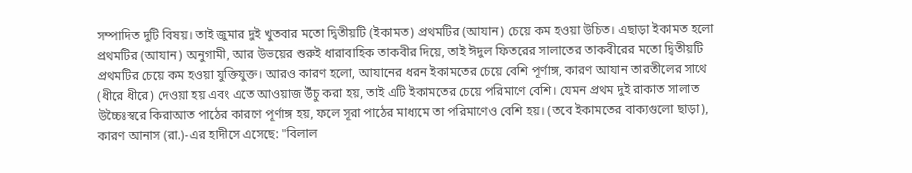সম্পাদিত দুটি বিষয়। তাই জুমার দুই খুতবার মতো দ্বিতীয়টি (ইকামত) প্রথমটির (আযান) চেয়ে কম হওয়া উচিত। এছাড়া ইকামত হলো প্রথমটির (আযান) অনুগামী, আর উভয়ের শুরুই ধারাবাহিক তাকবীর দিয়ে, তাই ঈদুল ফিতরের সালাতের তাকবীরের মতো দ্বিতীয়টি প্রথমটির চেয়ে কম হওয়া যুক্তিযুক্ত। আরও কারণ হলো, আযানের ধরন ইকামতের চেয়ে বেশি পূর্ণাঙ্গ, কারণ আযান তারতীলের সাথে (ধীরে ধীরে) দেওয়া হয় এবং এতে আওয়াজ উঁচু করা হয়, তাই এটি ইকামতের চেয়ে পরিমাণে বেশি। যেমন প্রথম দুই রাকাত সালাত উচ্চৈঃস্বরে কিরাআত পাঠের কারণে পূর্ণাঙ্গ হয়, ফলে সূরা পাঠের মাধ্যমে তা পরিমাণেও বেশি হয়। (তবে ইকামতের বাক্যগুলো ছাড়া), কারণ আনাস (রা.)-এর হাদীসে এসেছে: "বিলাল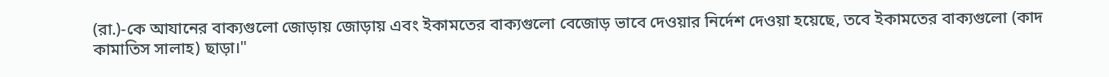(রা.)-কে আযানের বাক্যগুলো জোড়ায় জোড়ায় এবং ইকামতের বাক্যগুলো বেজোড় ভাবে দেওয়ার নির্দেশ দেওয়া হয়েছে, তবে ইকামতের বাক্যগুলো (কাদ কামাতিস সালাহ) ছাড়া।"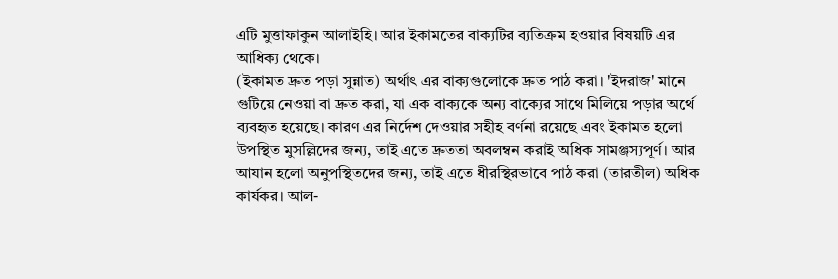এটি মুত্তাফাকুন আলাইহি। আর ইকামতের বাক্যটির ব্যতিক্রম হওয়ার বিষয়টি এর আধিক্য থেকে।
(ইকামত দ্রুত পড়া সুন্নাত) অর্থাৎ এর বাক্যগুলোকে দ্রুত পাঠ করা। 'ইদরাজ' মানে গুটিয়ে নেওয়া বা দ্রুত করা, যা এক বাক্যকে অন্য বাক্যের সাথে মিলিয়ে পড়ার অর্থে ব্যবহৃত হয়েছে। কারণ এর নির্দেশ দেওয়ার সহীহ বর্ণনা রয়েছে এবং ইকামত হলো উপস্থিত মুসল্লিদের জন্য, তাই এতে দ্রুততা অবলম্বন করাই অধিক সামঞ্জস্যপূর্ণ। আর আযান হলো অনুপস্থিতদের জন্য, তাই এতে ধীরস্থিরভাবে পাঠ করা (তারতীল) অধিক কার্যকর। আল-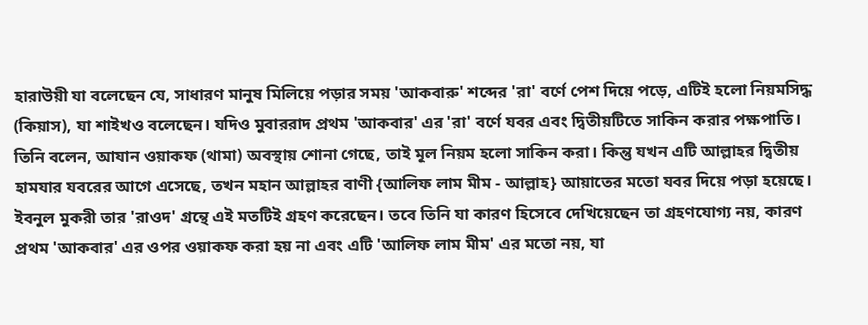হারাউয়ী যা বলেছেন যে, সাধারণ মানুষ মিলিয়ে পড়ার সময় 'আকবারু' শব্দের 'রা' বর্ণে পেশ দিয়ে পড়ে, এটিই হলো নিয়মসিদ্ধ (কিয়াস), যা শাইখও বলেছেন। যদিও মুবাররাদ প্রথম 'আকবার' এর 'রা' বর্ণে যবর এবং দ্বিতীয়টিতে সাকিন করার পক্ষপাতি। তিনি বলেন, আযান ওয়াকফ (থামা) অবস্থায় শোনা গেছে, তাই মূল নিয়ম হলো সাকিন করা। কিন্তু যখন এটি আল্লাহর দ্বিতীয় হামযার যবরের আগে এসেছে, তখন মহান আল্লাহর বাণী {আলিফ লাম মীম - আল্লাহ} আয়াতের মতো যবর দিয়ে পড়া হয়েছে। ইবনুল মুকরী তার 'রাওদ' গ্রন্থে এই মতটিই গ্রহণ করেছেন। তবে তিনি যা কারণ হিসেবে দেখিয়েছেন তা গ্রহণযোগ্য নয়, কারণ প্রথম 'আকবার' এর ওপর ওয়াকফ করা হয় না এবং এটি 'আলিফ লাম মীম' এর মতো নয়, যা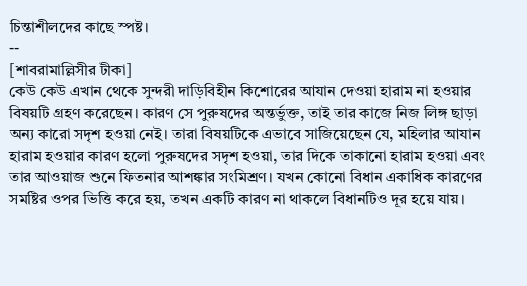চিন্তাশীলদের কাছে স্পষ্ট।
--
[শাবরামাল্লিসীর টীকা]
কেউ কেউ এখান থেকে সুন্দরী দাড়িবিহীন কিশোরের আযান দেওয়া হারাম না হওয়ার বিষয়টি গ্রহণ করেছেন। কারণ সে পুরুষদের অন্তর্ভুক্ত, তাই তার কাজে নিজ লিঙ্গ ছাড়া অন্য কারো সদৃশ হওয়া নেই। তারা বিষয়টিকে এভাবে সাজিয়েছেন যে, মহিলার আযান হারাম হওয়ার কারণ হলো পুরুষদের সদৃশ হওয়া, তার দিকে তাকানো হারাম হওয়া এবং তার আওয়াজ শুনে ফিতনার আশঙ্কার সংমিশ্রণ। যখন কোনো বিধান একাধিক কারণের সমষ্টির ওপর ভিত্তি করে হয়, তখন একটি কারণ না থাকলে বিধানটিও দূর হয়ে যায়।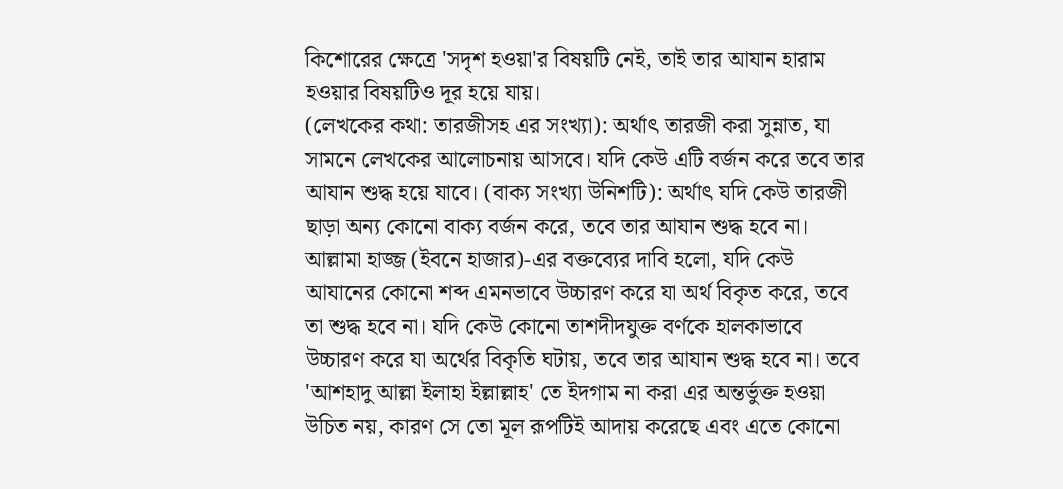কিশোরের ক্ষেত্রে 'সদৃশ হওয়া'র বিষয়টি নেই, তাই তার আযান হারাম হওয়ার বিষয়টিও দূর হয়ে যায়।
(লেখকের কথা: তারজীসহ এর সংখ্যা): অর্থাৎ তারজী করা সুন্নাত, যা সামনে লেখকের আলোচনায় আসবে। যদি কেউ এটি বর্জন করে তবে তার আযান শুদ্ধ হয়ে যাবে। (বাক্য সংখ্যা উনিশটি): অর্থাৎ যদি কেউ তারজী ছাড়া অন্য কোনো বাক্য বর্জন করে, তবে তার আযান শুদ্ধ হবে না। আল্লামা হাজ্জ (ইবনে হাজার)-এর বক্তব্যের দাবি হলো, যদি কেউ আযানের কোনো শব্দ এমনভাবে উচ্চারণ করে যা অর্থ বিকৃত করে, তবে তা শুদ্ধ হবে না। যদি কেউ কোনো তাশদীদযুক্ত বর্ণকে হালকাভাবে উচ্চারণ করে যা অর্থের বিকৃতি ঘটায়, তবে তার আযান শুদ্ধ হবে না। তবে 'আশহাদু আল্লা ইলাহা ইল্লাল্লাহ' তে ইদগাম না করা এর অন্তর্ভুক্ত হওয়া উচিত নয়, কারণ সে তো মূল রূপটিই আদায় করেছে এবং এতে কোনো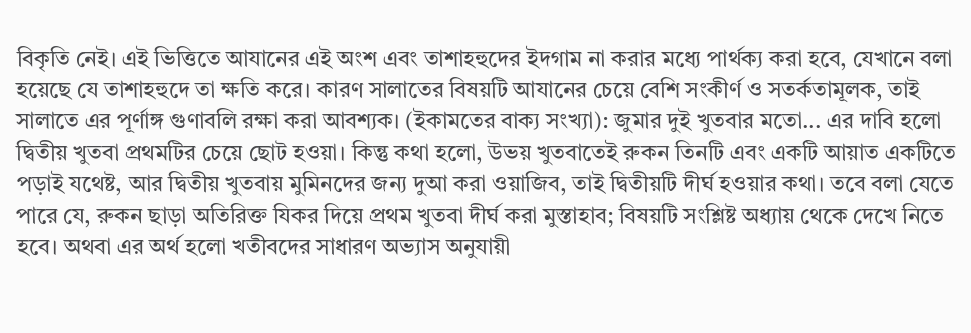বিকৃতি নেই। এই ভিত্তিতে আযানের এই অংশ এবং তাশাহহুদের ইদগাম না করার মধ্যে পার্থক্য করা হবে, যেখানে বলা হয়েছে যে তাশাহহুদে তা ক্ষতি করে। কারণ সালাতের বিষয়টি আযানের চেয়ে বেশি সংকীর্ণ ও সতর্কতামূলক, তাই সালাতে এর পূর্ণাঙ্গ গুণাবলি রক্ষা করা আবশ্যক। (ইকামতের বাক্য সংখ্যা): জুমার দুই খুতবার মতো... এর দাবি হলো দ্বিতীয় খুতবা প্রথমটির চেয়ে ছোট হওয়া। কিন্তু কথা হলো, উভয় খুতবাতেই রুকন তিনটি এবং একটি আয়াত একটিতে পড়াই যথেষ্ট, আর দ্বিতীয় খুতবায় মুমিনদের জন্য দুআ করা ওয়াজিব, তাই দ্বিতীয়টি দীর্ঘ হওয়ার কথা। তবে বলা যেতে পারে যে, রুকন ছাড়া অতিরিক্ত যিকর দিয়ে প্রথম খুতবা দীর্ঘ করা মুস্তাহাব; বিষয়টি সংশ্লিষ্ট অধ্যায় থেকে দেখে নিতে হবে। অথবা এর অর্থ হলো খতীবদের সাধারণ অভ্যাস অনুযায়ী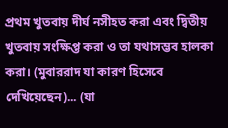প্রথম খুতবায় দীর্ঘ নসীহত করা এবং দ্বিতীয় খুতবায় সংক্ষিপ্ত করা ও তা যথাসম্ভব হালকা করা। (মুবাররাদ যা কারণ হিসেবে দেখিয়েছেন)... (যা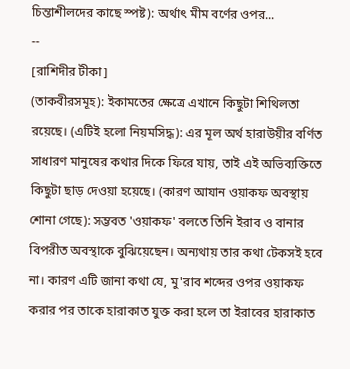চিন্তাশীলদের কাছে স্পষ্ট): অর্থাৎ মীম বর্ণের ওপর...
--
[রাশিদীর টীকা]
(তাকবীরসমূহ): ইকামতের ক্ষেত্রে এখানে কিছুটা শিথিলতা রয়েছে। (এটিই হলো নিয়মসিদ্ধ): এর মূল অর্থ হারাউয়ীর বর্ণিত সাধারণ মানুষের কথার দিকে ফিরে যায়, তাই এই অভিব্যক্তিতে কিছুটা ছাড় দেওয়া হয়েছে। (কারণ আযান ওয়াকফ অবস্থায় শোনা গেছে): সম্ভবত 'ওয়াকফ' বলতে তিনি ইরাব ও বানার বিপরীত অবস্থাকে বুঝিয়েছেন। অন্যথায় তার কথা টেকসই হবে না। কারণ এটি জানা কথা যে, মু'রাব শব্দের ওপর ওয়াকফ করার পর তাকে হারাকাত যুক্ত করা হলে তা ইরাবের হারাকাত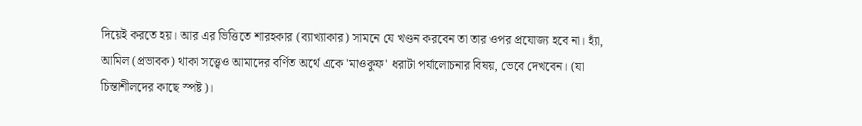দিয়েই করতে হয়। আর এর ভিত্তিতে শারহকার (ব্যাখ্যাকার) সামনে যে খণ্ডন করবেন তা তার ওপর প্রযোজ্য হবে না। হ্যাঁ, আমিল (প্রভাবক) থাকা সত্ত্বেও আমাদের বর্ণিত অর্থে একে 'মাওকুফ' ধরাটা পর্যালোচনার বিষয়, ভেবে দেখবেন। (যা চিন্তাশীলদের কাছে স্পষ্ট)।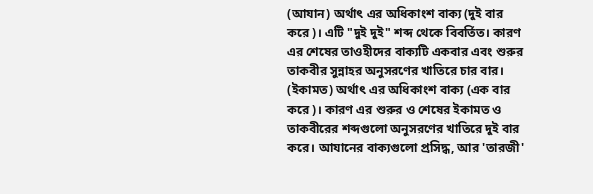(আযান) অর্থাৎ এর অধিকাংশ বাক্য (দুই বার করে)। এটি "দুই দুই" শব্দ থেকে বিবর্তিত। কারণ এর শেষের তাওহীদের বাক্যটি একবার এবং শুরুর তাকবীর সুন্নাহর অনুসরণের খাতিরে চার বার। (ইকামত) অর্থাৎ এর অধিকাংশ বাক্য (এক বার করে)। কারণ এর শুরুর ও শেষের ইকামত ও তাকবীরের শব্দগুলো অনুসরণের খাতিরে দুই বার করে। আযানের বাক্যগুলো প্রসিদ্ধ, আর 'তারজী'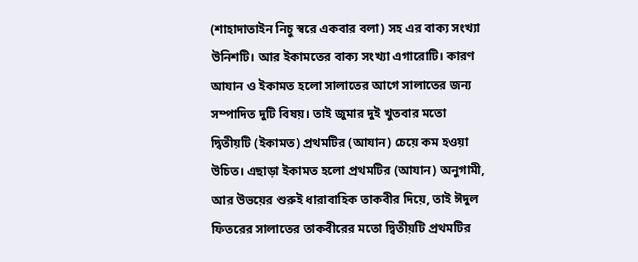(শাহাদাতাইন নিচু স্বরে একবার বলা) সহ এর বাক্য সংখ্যা উনিশটি। আর ইকামতের বাক্য সংখ্যা এগারোটি। কারণ আযান ও ইকামত হলো সালাতের আগে সালাতের জন্য সম্পাদিত দুটি বিষয়। তাই জুমার দুই খুতবার মতো দ্বিতীয়টি (ইকামত) প্রথমটির (আযান) চেয়ে কম হওয়া উচিত। এছাড়া ইকামত হলো প্রথমটির (আযান) অনুগামী, আর উভয়ের শুরুই ধারাবাহিক তাকবীর দিয়ে, তাই ঈদুল ফিতরের সালাতের তাকবীরের মতো দ্বিতীয়টি প্রথমটির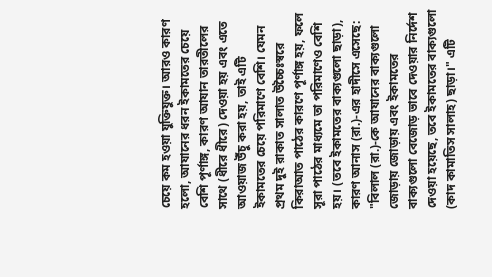চেয়ে কম হওয়া যুক্তিযুক্ত। আরও কারণ হলো, আযানের ধরন ইকামতের চেয়ে বেশি পূর্ণাঙ্গ, কারণ আযান তারতীলের সাথে (ধীরে ধীরে) দেওয়া হয় এবং এতে আওয়াজ উঁচু করা হয়, তাই এটি ইকামতের চেয়ে পরিমাণে বেশি। যেমন প্রথম দুই রাকাত সালাত উচ্চৈঃস্বরে কিরাআত পাঠের কারণে পূর্ণাঙ্গ হয়, ফলে সূরা পাঠের মাধ্যমে তা পরিমাণেও বেশি হয়। (তবে ইকামতের বাক্যগুলো ছাড়া), কারণ আনাস (রা.)-এর হাদীসে এসেছে: "বিলাল (রা.)-কে আযানের বাক্যগুলো জোড়ায় জোড়ায় এবং ইকামতের বাক্যগুলো বেজোড় ভাবে দেওয়ার নির্দেশ দেওয়া হয়েছে, তবে ইকামতের বাক্যগুলো (কাদ কামাতিস সালাহ) ছাড়া।" এটি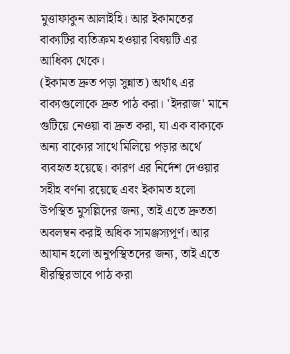মুত্তাফাকুন আলাইহি। আর ইকামতের বাক্যটির ব্যতিক্রম হওয়ার বিষয়টি এর আধিক্য থেকে।
(ইকামত দ্রুত পড়া সুন্নাত) অর্থাৎ এর বাক্যগুলোকে দ্রুত পাঠ করা। 'ইদরাজ' মানে গুটিয়ে নেওয়া বা দ্রুত করা, যা এক বাক্যকে অন্য বাক্যের সাথে মিলিয়ে পড়ার অর্থে ব্যবহৃত হয়েছে। কারণ এর নির্দেশ দেওয়ার সহীহ বর্ণনা রয়েছে এবং ইকামত হলো উপস্থিত মুসল্লিদের জন্য, তাই এতে দ্রুততা অবলম্বন করাই অধিক সামঞ্জস্যপূর্ণ। আর আযান হলো অনুপস্থিতদের জন্য, তাই এতে ধীরস্থিরভাবে পাঠ করা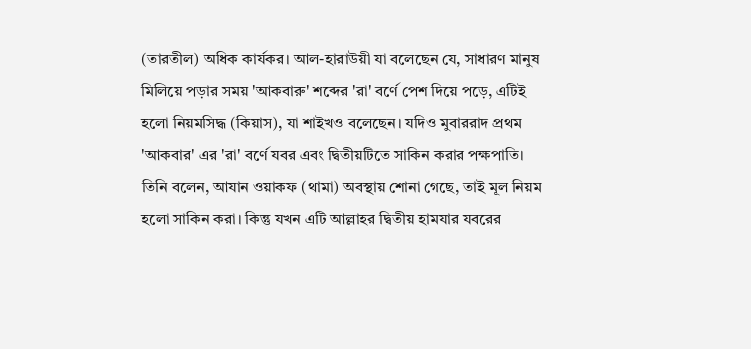(তারতীল) অধিক কার্যকর। আল-হারাউয়ী যা বলেছেন যে, সাধারণ মানুষ মিলিয়ে পড়ার সময় 'আকবারু' শব্দের 'রা' বর্ণে পেশ দিয়ে পড়ে, এটিই হলো নিয়মসিদ্ধ (কিয়াস), যা শাইখও বলেছেন। যদিও মুবাররাদ প্রথম 'আকবার' এর 'রা' বর্ণে যবর এবং দ্বিতীয়টিতে সাকিন করার পক্ষপাতি। তিনি বলেন, আযান ওয়াকফ (থামা) অবস্থায় শোনা গেছে, তাই মূল নিয়ম হলো সাকিন করা। কিন্তু যখন এটি আল্লাহর দ্বিতীয় হামযার যবরের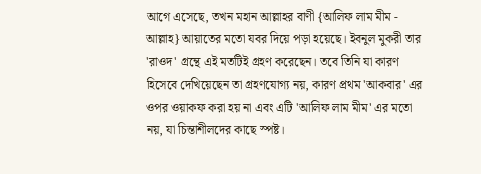আগে এসেছে, তখন মহান আল্লাহর বাণী {আলিফ লাম মীম - আল্লাহ} আয়াতের মতো যবর দিয়ে পড়া হয়েছে। ইবনুল মুকরী তার 'রাওদ' গ্রন্থে এই মতটিই গ্রহণ করেছেন। তবে তিনি যা কারণ হিসেবে দেখিয়েছেন তা গ্রহণযোগ্য নয়, কারণ প্রথম 'আকবার' এর ওপর ওয়াকফ করা হয় না এবং এটি 'আলিফ লাম মীম' এর মতো নয়, যা চিন্তাশীলদের কাছে স্পষ্ট।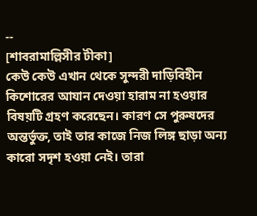--
[শাবরামাল্লিসীর টীকা]
কেউ কেউ এখান থেকে সুন্দরী দাড়িবিহীন কিশোরের আযান দেওয়া হারাম না হওয়ার বিষয়টি গ্রহণ করেছেন। কারণ সে পুরুষদের অন্তর্ভুক্ত, তাই তার কাজে নিজ লিঙ্গ ছাড়া অন্য কারো সদৃশ হওয়া নেই। তারা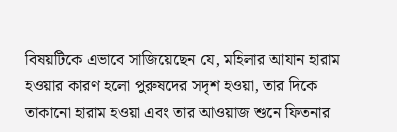বিষয়টিকে এভাবে সাজিয়েছেন যে, মহিলার আযান হারাম হওয়ার কারণ হলো পুরুষদের সদৃশ হওয়া, তার দিকে তাকানো হারাম হওয়া এবং তার আওয়াজ শুনে ফিতনার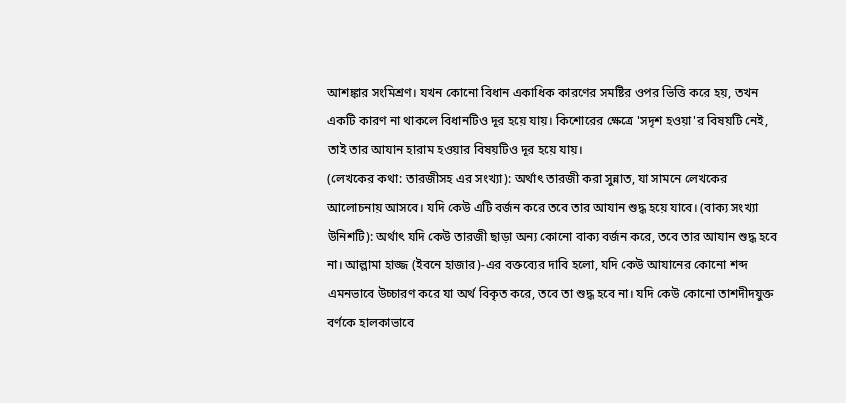আশঙ্কার সংমিশ্রণ। যখন কোনো বিধান একাধিক কারণের সমষ্টির ওপর ভিত্তি করে হয়, তখন একটি কারণ না থাকলে বিধানটিও দূর হয়ে যায়। কিশোরের ক্ষেত্রে 'সদৃশ হওয়া'র বিষয়টি নেই, তাই তার আযান হারাম হওয়ার বিষয়টিও দূর হয়ে যায়।
(লেখকের কথা: তারজীসহ এর সংখ্যা): অর্থাৎ তারজী করা সুন্নাত, যা সামনে লেখকের আলোচনায় আসবে। যদি কেউ এটি বর্জন করে তবে তার আযান শুদ্ধ হয়ে যাবে। (বাক্য সংখ্যা উনিশটি): অর্থাৎ যদি কেউ তারজী ছাড়া অন্য কোনো বাক্য বর্জন করে, তবে তার আযান শুদ্ধ হবে না। আল্লামা হাজ্জ (ইবনে হাজার)-এর বক্তব্যের দাবি হলো, যদি কেউ আযানের কোনো শব্দ এমনভাবে উচ্চারণ করে যা অর্থ বিকৃত করে, তবে তা শুদ্ধ হবে না। যদি কেউ কোনো তাশদীদযুক্ত বর্ণকে হালকাভাবে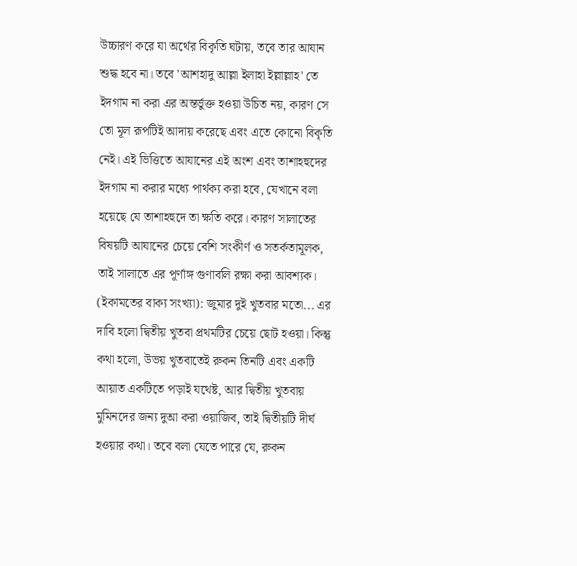উচ্চারণ করে যা অর্থের বিকৃতি ঘটায়, তবে তার আযান শুদ্ধ হবে না। তবে 'আশহাদু আল্লা ইলাহা ইল্লাল্লাহ' তে ইদগাম না করা এর অন্তর্ভুক্ত হওয়া উচিত নয়, কারণ সে তো মূল রূপটিই আদায় করেছে এবং এতে কোনো বিকৃতি নেই। এই ভিত্তিতে আযানের এই অংশ এবং তাশাহহুদের ইদগাম না করার মধ্যে পার্থক্য করা হবে, যেখানে বলা হয়েছে যে তাশাহহুদে তা ক্ষতি করে। কারণ সালাতের বিষয়টি আযানের চেয়ে বেশি সংকীর্ণ ও সতর্কতামূলক, তাই সালাতে এর পূর্ণাঙ্গ গুণাবলি রক্ষা করা আবশ্যক। (ইকামতের বাক্য সংখ্যা): জুমার দুই খুতবার মতো... এর দাবি হলো দ্বিতীয় খুতবা প্রথমটির চেয়ে ছোট হওয়া। কিন্তু কথা হলো, উভয় খুতবাতেই রুকন তিনটি এবং একটি আয়াত একটিতে পড়াই যথেষ্ট, আর দ্বিতীয় খুতবায় মুমিনদের জন্য দুআ করা ওয়াজিব, তাই দ্বিতীয়টি দীর্ঘ হওয়ার কথা। তবে বলা যেতে পারে যে, রুকন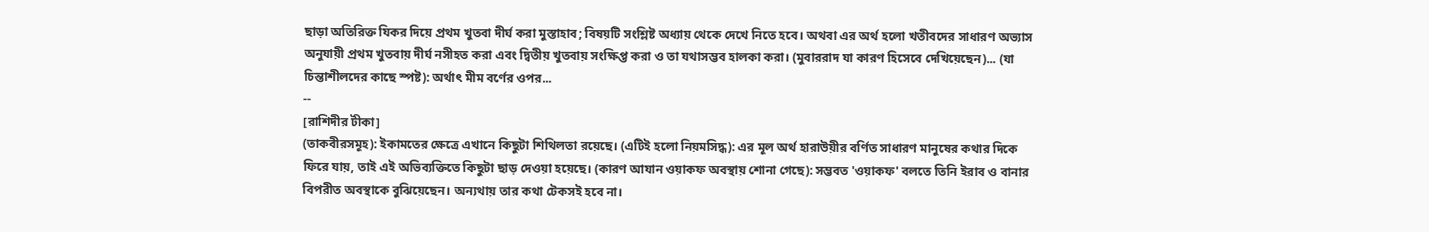ছাড়া অতিরিক্ত যিকর দিয়ে প্রথম খুতবা দীর্ঘ করা মুস্তাহাব; বিষয়টি সংশ্লিষ্ট অধ্যায় থেকে দেখে নিতে হবে। অথবা এর অর্থ হলো খতীবদের সাধারণ অভ্যাস অনুযায়ী প্রথম খুতবায় দীর্ঘ নসীহত করা এবং দ্বিতীয় খুতবায় সংক্ষিপ্ত করা ও তা যথাসম্ভব হালকা করা। (মুবাররাদ যা কারণ হিসেবে দেখিয়েছেন)... (যা চিন্তাশীলদের কাছে স্পষ্ট): অর্থাৎ মীম বর্ণের ওপর...
--
[রাশিদীর টীকা]
(তাকবীরসমূহ): ইকামতের ক্ষেত্রে এখানে কিছুটা শিথিলতা রয়েছে। (এটিই হলো নিয়মসিদ্ধ): এর মূল অর্থ হারাউয়ীর বর্ণিত সাধারণ মানুষের কথার দিকে ফিরে যায়, তাই এই অভিব্যক্তিতে কিছুটা ছাড় দেওয়া হয়েছে। (কারণ আযান ওয়াকফ অবস্থায় শোনা গেছে): সম্ভবত 'ওয়াকফ' বলতে তিনি ইরাব ও বানার বিপরীত অবস্থাকে বুঝিয়েছেন। অন্যথায় তার কথা টেকসই হবে না।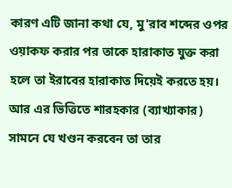কারণ এটি জানা কথা যে, মু'রাব শব্দের ওপর ওয়াকফ করার পর তাকে হারাকাত যুক্ত করা হলে তা ইরাবের হারাকাত দিয়েই করতে হয়। আর এর ভিত্তিতে শারহকার (ব্যাখ্যাকার) সামনে যে খণ্ডন করবেন তা তার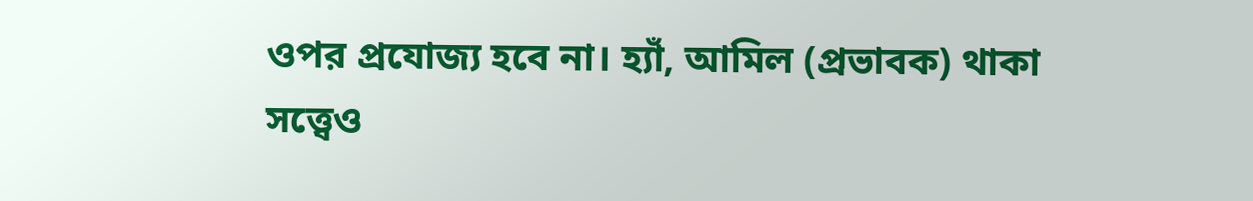ওপর প্রযোজ্য হবে না। হ্যাঁ, আমিল (প্রভাবক) থাকা সত্ত্বেও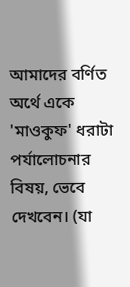আমাদের বর্ণিত অর্থে একে 'মাওকুফ' ধরাটা পর্যালোচনার বিষয়, ভেবে দেখবেন। (যা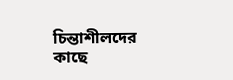চিন্তাশীলদের কাছে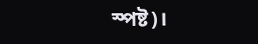স্পষ্ট)।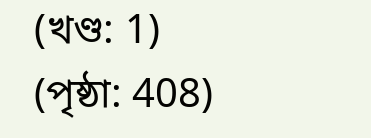(খণ্ড: 1) (পৃষ্ঠা: 408)